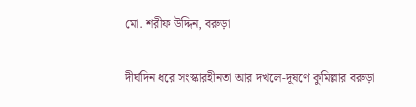মো. শরীফ উদ্দিন, বরুড়া

দীর্ঘদিন ধরে সংস্কারহীনতা আর দখলে-দূষণে কুমিল্লার বরুড়া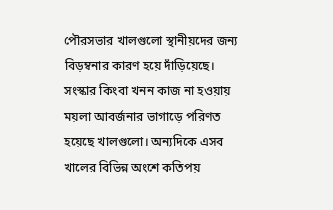পৌরসভার খালগুলো স্থানীয়দের জন্য বিড়ম্বনার কারণ হয়ে দাঁড়িয়েছে। সংস্কার কিংবা খনন কাজ না হওয়ায় ময়লা আবর্জনার ভাগাড়ে পরিণত হয়েছে খালগুলো। অন্যদিকে এসব খালের বিভিন্ন অংশে কতিপয়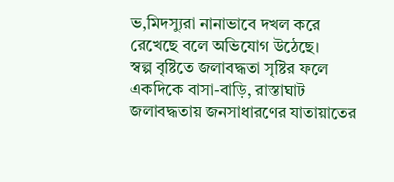ভ‚মিদস্যুরা নানাভাবে দখল করে রেখেছে বলে অভিযোগ উঠেছে।
স্বল্প বৃষ্টিতে জলাবদ্ধতা সৃষ্টির ফলে একদিকে বাসা-বাড়ি, রাস্তাঘাট জলাবদ্ধতায় জনসাধারণের যাতায়াতের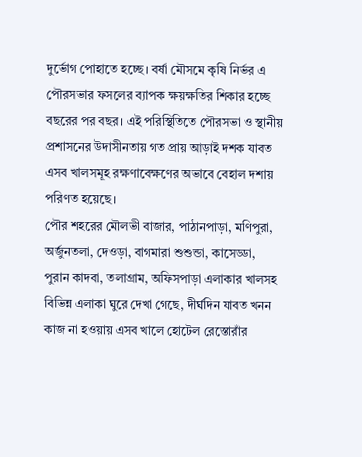দুর্ভোগ পোহাতে হচ্ছে। বর্ষা মৌসমে কৃষি নির্ভর এ পৌরসভার ফসলের ব্যাপক ক্ষয়ক্ষতির শিকার হচ্ছে বছরের পর বছর। এই পরিস্থিতিতে পৌরসভা ও স্থানীয় প্রশাসনের উদাসীনতায় গত প্রায় আড়াই দশক যাবত এসব খালসমূহ রক্ষণাবেক্ষণের অভাবে বেহাল দশায় পরিণত হয়েছে।
পৌর শহরের মৌলভী বাজার, পাঠানপাড়া, মণিপুরা, অর্জুনতলা, দেওড়া, বাগমারা শুশুন্ডা, কাসেড্ডা, পুরান কাদবা, তলাগ্রাম, অফিসপাড়া এলাকার খালসহ বিভিন্ন এলাকা ঘুরে দেখা গেছে, দীর্ঘদিন যাবত খনন কাজ না হওয়ায় এসব খালে হোটেল রেস্তোরাঁর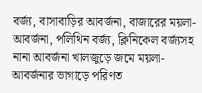বর্জ্য, বাসাবাড়ির আবর্জনা, বাজারের ময়লা-আবর্জনা, পলিথিন বর্জ্য, ক্লিনিকেল বর্জ্যসহ নানা আবর্জনা খালজুড়ে জমে ময়লা-আবর্জনার ভাগাড়ে পরিণত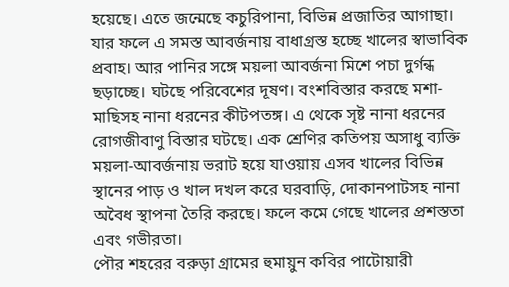হয়েছে। এতে জন্মেছে কচুরিপানা, বিভিন্ন প্রজাতির আগাছা।
যার ফলে এ সমস্ত আবর্জনায় বাধাগ্রস্ত হচ্ছে খালের স্বাভাবিক প্রবাহ। আর পানির সঙ্গে ময়লা আবর্জনা মিশে পচা দুর্গন্ধ ছড়াচ্ছে। ঘটছে পরিবেশের দূষণ। বংশবিস্তার করছে মশা-মাছিসহ নানা ধরনের কীটপতঙ্গ। এ থেকে সৃষ্ট নানা ধরনের রোগজীবাণু বিস্তার ঘটছে। এক শ্রেণির কতিপয় অসাধু ব্যক্তি ময়লা-আবর্জনায় ভরাট হয়ে যাওয়ায় এসব খালের বিভিন্ন স্থানের পাড় ও খাল দখল করে ঘরবাড়ি, দোকানপাটসহ নানা অবৈধ স্থাপনা তৈরি করছে। ফলে কমে গেছে খালের প্রশস্ততা এবং গভীরতা।
পৌর শহরের বরুড়া গ্রামের হুমায়ুন কবির পাটোয়ারী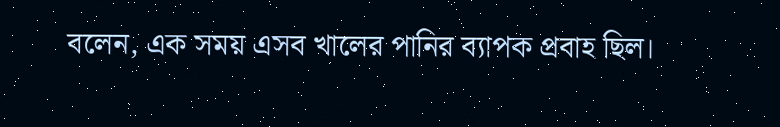বলেন, এক সময় এসব খালের পানির ব্যাপক প্রবাহ ছিল।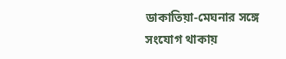ডাকাতিয়া-মেঘনার সঙ্গে সংযোগ থাকায়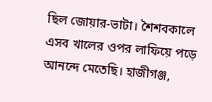ছিল জোয়ার-ভাটা। শৈশবকালে এসব খালের ওপর লাফিয়ে পড়ে আনন্দে মেতেছি। হাজীগঞ্জ,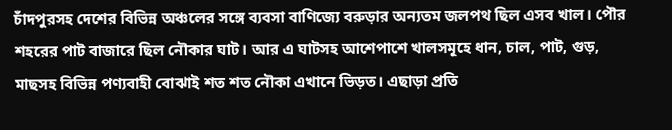চাঁদপুরসহ দেশের বিভিন্ন অঞ্চলের সঙ্গে ব্যবসা বাণিজ্যে বরুড়ার অন্যতম জলপথ ছিল এসব খাল। পৌর শহরের পাট বাজারে ছিল নৌকার ঘাট। আর এ ঘাটসহ আশেপাশে খালসমূহে ধান, চাল, পাট, গুড়, মাছসহ বিভিন্ন পণ্যবাহী বোঝাই শত শত নৌকা এখানে ভিড়ত। এছাড়া প্রতি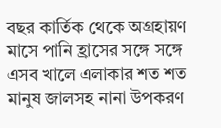বছর কার্তিক থেকে অগ্রহায়ণ মাসে পানি হ্রাসের সঙ্গে সঙ্গে এসব খালে এলাকার শত শত মানুষ জালসহ নানা উপকরণ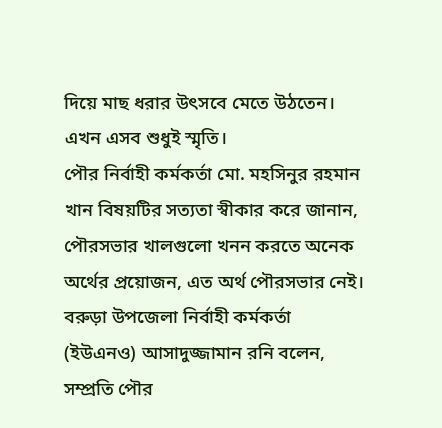দিয়ে মাছ ধরার উৎসবে মেতে উঠতেন। এখন এসব শুধুই স্মৃতি।
পৌর নির্বাহী কর্মকর্তা মো. মহসিনুর রহমান খান বিষয়টির সত্যতা স্বীকার করে জানান, পৌরসভার খালগুলো খনন করতে অনেক অর্থের প্রয়োজন, এত অর্থ পৌরসভার নেই।
বরুড়া উপজেলা নির্বাহী কর্মকর্তা (ইউএনও) আসাদুজ্জামান রনি বলেন, সম্প্রতি পৌর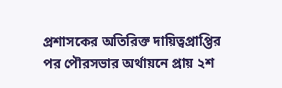প্রশাসকের অতিরিক্ত দায়িত্বপ্রাপ্তির পর পৌরসভার অর্থায়নে প্রায় ২শ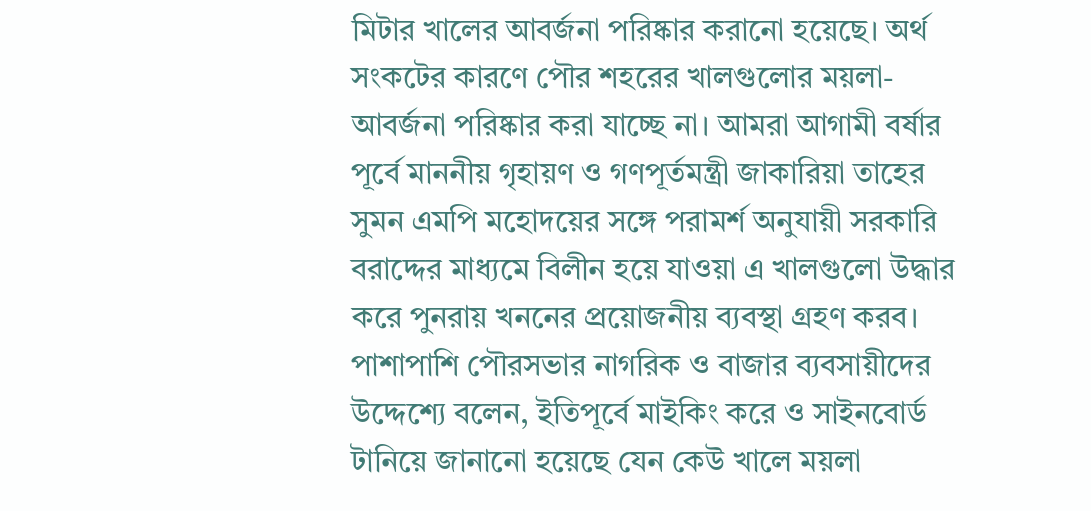মিটার খালের আবর্জনা পরিষ্কার করানো হয়েছে। অর্থ সংকটের কারণে পৌর শহরের খালগুলোর ময়লা-আবর্জনা পরিষ্কার করা যাচ্ছে না। আমরা আগামী বর্ষার পূর্বে মাননীয় গৃহায়ণ ও গণপূর্তমন্ত্রী জাকারিয়া তাহের সুমন এমপি মহোদয়ের সঙ্গে পরামর্শ অনুযায়ী সরকারি বরাদ্দের মাধ্যমে বিলীন হয়ে যাওয়া এ খালগুলো উদ্ধার করে পুনরায় খননের প্রয়োজনীয় ব্যবস্থা গ্রহণ করব। পাশাপাশি পৌরসভার নাগরিক ও বাজার ব্যবসায়ীদের উদ্দেশ্যে বলেন, ইতিপূর্বে মাইকিং করে ও সাইনবোর্ড টানিয়ে জানানো হয়েছে যেন কেউ খালে ময়লা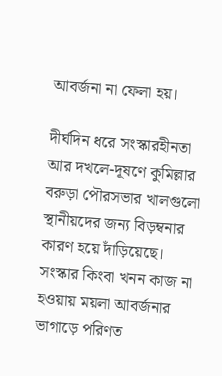আবর্জনা না ফেলা হয়।

দীর্ঘদিন ধরে সংস্কারহীনতা আর দখলে-দূষণে কুমিল্লার বরুড়া পৌরসভার খালগুলো স্থানীয়দের জন্য বিড়ম্বনার কারণ হয়ে দাঁড়িয়েছে। সংস্কার কিংবা খনন কাজ না হওয়ায় ময়লা আবর্জনার ভাগাড়ে পরিণত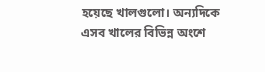হয়েছে খালগুলো। অন্যদিকে এসব খালের বিভিন্ন অংশে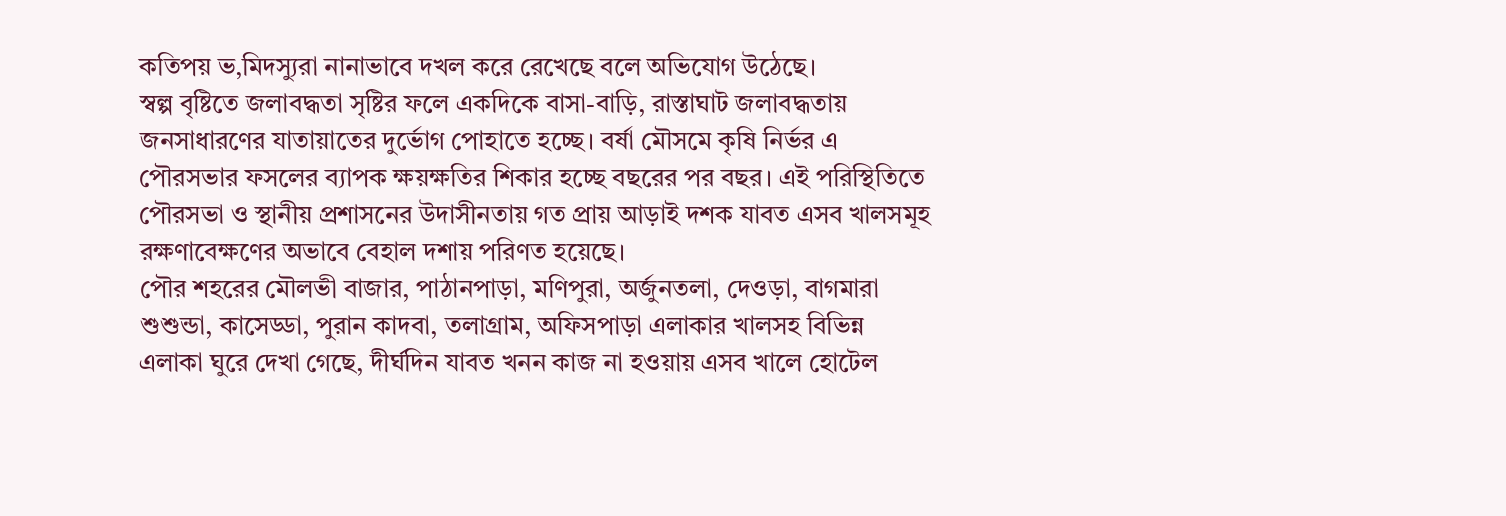কতিপয় ভ‚মিদস্যুরা নানাভাবে দখল করে রেখেছে বলে অভিযোগ উঠেছে।
স্বল্প বৃষ্টিতে জলাবদ্ধতা সৃষ্টির ফলে একদিকে বাসা-বাড়ি, রাস্তাঘাট জলাবদ্ধতায় জনসাধারণের যাতায়াতের দুর্ভোগ পোহাতে হচ্ছে। বর্ষা মৌসমে কৃষি নির্ভর এ পৌরসভার ফসলের ব্যাপক ক্ষয়ক্ষতির শিকার হচ্ছে বছরের পর বছর। এই পরিস্থিতিতে পৌরসভা ও স্থানীয় প্রশাসনের উদাসীনতায় গত প্রায় আড়াই দশক যাবত এসব খালসমূহ রক্ষণাবেক্ষণের অভাবে বেহাল দশায় পরিণত হয়েছে।
পৌর শহরের মৌলভী বাজার, পাঠানপাড়া, মণিপুরা, অর্জুনতলা, দেওড়া, বাগমারা শুশুন্ডা, কাসেড্ডা, পুরান কাদবা, তলাগ্রাম, অফিসপাড়া এলাকার খালসহ বিভিন্ন এলাকা ঘুরে দেখা গেছে, দীর্ঘদিন যাবত খনন কাজ না হওয়ায় এসব খালে হোটেল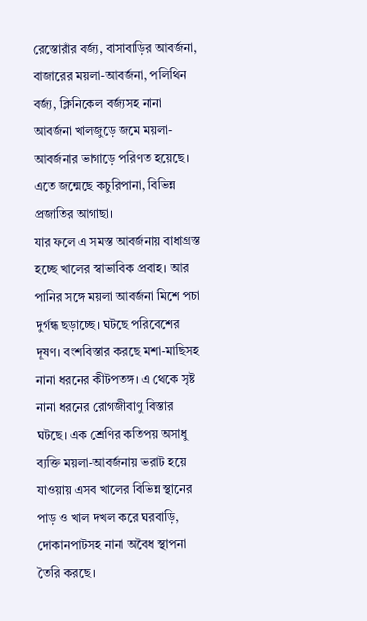রেস্তোরাঁর বর্জ্য, বাসাবাড়ির আবর্জনা, বাজারের ময়লা-আবর্জনা, পলিথিন বর্জ্য, ক্লিনিকেল বর্জ্যসহ নানা আবর্জনা খালজুড়ে জমে ময়লা-আবর্জনার ভাগাড়ে পরিণত হয়েছে। এতে জন্মেছে কচুরিপানা, বিভিন্ন প্রজাতির আগাছা।
যার ফলে এ সমস্ত আবর্জনায় বাধাগ্রস্ত হচ্ছে খালের স্বাভাবিক প্রবাহ। আর পানির সঙ্গে ময়লা আবর্জনা মিশে পচা দুর্গন্ধ ছড়াচ্ছে। ঘটছে পরিবেশের দূষণ। বংশবিস্তার করছে মশা-মাছিসহ নানা ধরনের কীটপতঙ্গ। এ থেকে সৃষ্ট নানা ধরনের রোগজীবাণু বিস্তার ঘটছে। এক শ্রেণির কতিপয় অসাধু ব্যক্তি ময়লা-আবর্জনায় ভরাট হয়ে যাওয়ায় এসব খালের বিভিন্ন স্থানের পাড় ও খাল দখল করে ঘরবাড়ি, দোকানপাটসহ নানা অবৈধ স্থাপনা তৈরি করছে।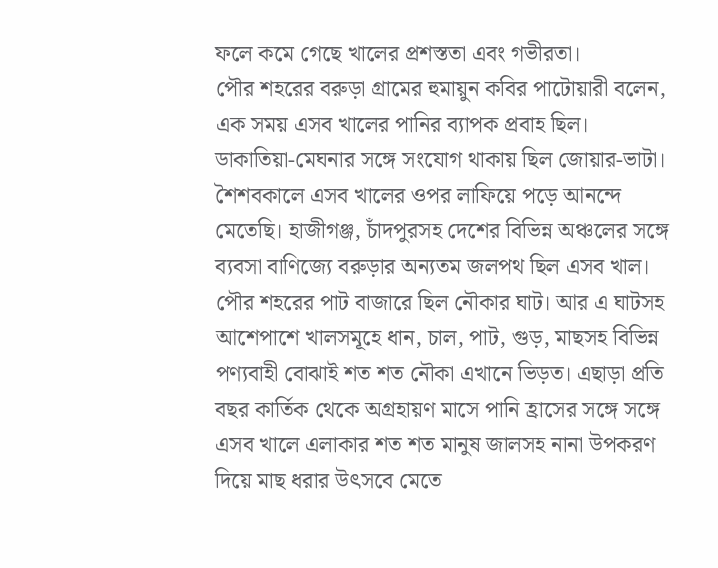ফলে কমে গেছে খালের প্রশস্ততা এবং গভীরতা।
পৌর শহরের বরুড়া গ্রামের হুমায়ুন কবির পাটোয়ারী বলেন, এক সময় এসব খালের পানির ব্যাপক প্রবাহ ছিল। ডাকাতিয়া-মেঘনার সঙ্গে সংযোগ থাকায় ছিল জোয়ার-ভাটা। শৈশবকালে এসব খালের ওপর লাফিয়ে পড়ে আনন্দে মেতেছি। হাজীগঞ্জ, চাঁদপুরসহ দেশের বিভিন্ন অঞ্চলের সঙ্গে ব্যবসা বাণিজ্যে বরুড়ার অন্যতম জলপথ ছিল এসব খাল। পৌর শহরের পাট বাজারে ছিল নৌকার ঘাট। আর এ ঘাটসহ আশেপাশে খালসমূহে ধান, চাল, পাট, গুড়, মাছসহ বিভিন্ন পণ্যবাহী বোঝাই শত শত নৌকা এখানে ভিড়ত। এছাড়া প্রতি বছর কার্তিক থেকে অগ্রহায়ণ মাসে পানি হ্রাসের সঙ্গে সঙ্গে এসব খালে এলাকার শত শত মানুষ জালসহ নানা উপকরণ দিয়ে মাছ ধরার উৎসবে মেতে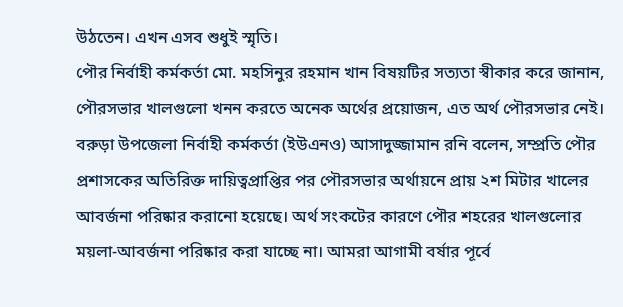উঠতেন। এখন এসব শুধুই স্মৃতি।
পৌর নির্বাহী কর্মকর্তা মো. মহসিনুর রহমান খান বিষয়টির সত্যতা স্বীকার করে জানান, পৌরসভার খালগুলো খনন করতে অনেক অর্থের প্রয়োজন, এত অর্থ পৌরসভার নেই।
বরুড়া উপজেলা নির্বাহী কর্মকর্তা (ইউএনও) আসাদুজ্জামান রনি বলেন, সম্প্রতি পৌর প্রশাসকের অতিরিক্ত দায়িত্বপ্রাপ্তির পর পৌরসভার অর্থায়নে প্রায় ২শ মিটার খালের আবর্জনা পরিষ্কার করানো হয়েছে। অর্থ সংকটের কারণে পৌর শহরের খালগুলোর ময়লা-আবর্জনা পরিষ্কার করা যাচ্ছে না। আমরা আগামী বর্ষার পূর্বে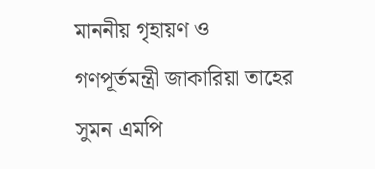মাননীয় গৃহায়ণ ও গণপূর্তমন্ত্রী জাকারিয়া তাহের সুমন এমপি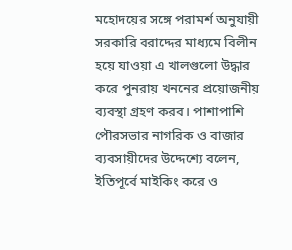মহোদয়ের সঙ্গে পরামর্শ অনুযায়ী সরকারি বরাদ্দের মাধ্যমে বিলীন হয়ে যাওয়া এ খালগুলো উদ্ধার করে পুনরায় খননের প্রয়োজনীয় ব্যবস্থা গ্রহণ করব। পাশাপাশি পৌরসভার নাগরিক ও বাজার ব্যবসায়ীদের উদ্দেশ্যে বলেন, ইতিপূর্বে মাইকিং করে ও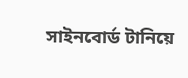সাইনবোর্ড টানিয়ে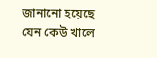জানানো হয়েছে যেন কেউ খালে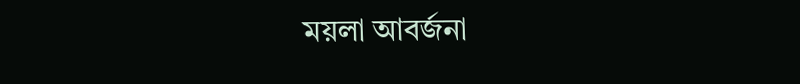ময়লা আবর্জনা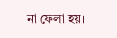না ফেলা হয়।